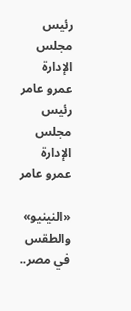رئيس مجلس الإدارة
عمرو عامر
رئيس مجلس الإدارة
عمرو عامر

«النينيو» والطقس في مصر..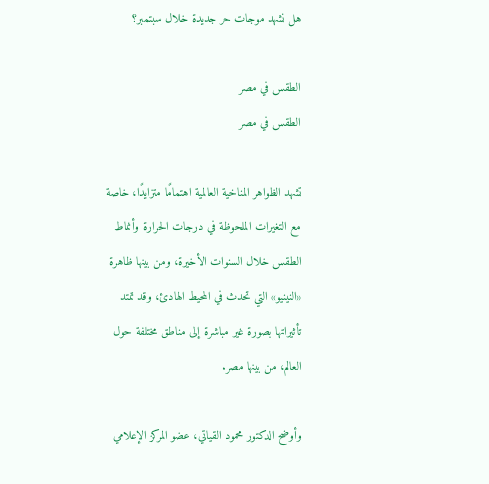هل نشهد موجات حر جديدة خلال سبتمبر؟

الطقس في مصر
الطقس في مصر

تشهد الظواهر المناخية العالمية اهتمامًا متزايدًا، خاصة مع التغيرات الملحوظة في درجات الحرارة وأنماط الطقس خلال السنوات الأخيرة، ومن بينها ظاهرة «النينيو» التي تحدث في المحيط الهادئ، وقد تمتد تأثيراتها بصورة غير مباشرة إلى مناطق مختلفة حول العالم، من بينها مصر.

وأوضح الدكتور محمود القياتي، عضو المركز الإعلامي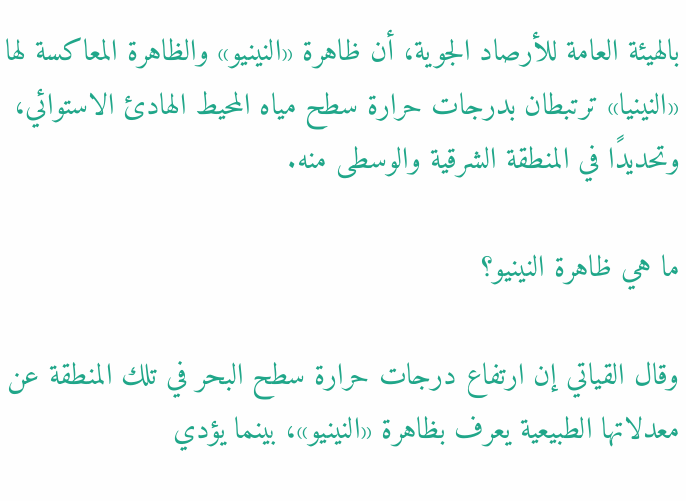بالهيئة العامة للأرصاد الجوية، أن ظاهرة «النينيو» والظاهرة المعاكسة لها «النينيا» ترتبطان بدرجات حرارة سطح مياه المحيط الهادئ الاستوائي، وتحديدًا في المنطقة الشرقية والوسطى منه.

ما هي ظاهرة النينيو؟

وقال القياتي إن ارتفاع درجات حرارة سطح البحر في تلك المنطقة عن معدلاتها الطبيعية يعرف بظاهرة «النينيو»، بينما يؤدي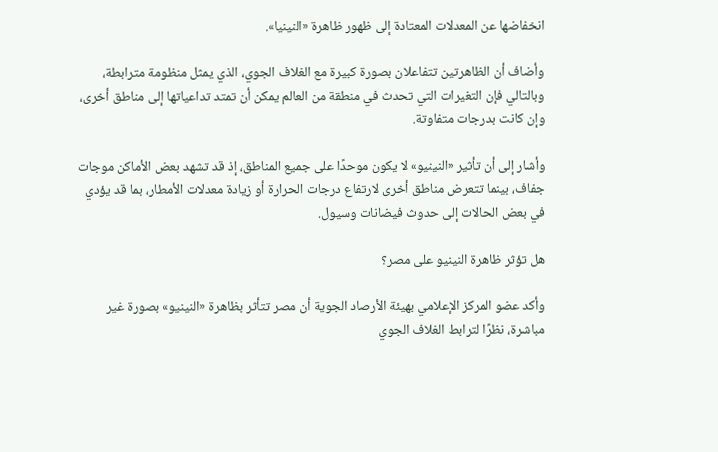انخفاضها عن المعدلات المعتادة إلى ظهور ظاهرة «النينيا».

وأضاف أن الظاهرتين تتفاعلان بصورة كبيرة مع الغلاف الجوي، الذي يمثل منظومة مترابطة، وبالتالي فإن التغيرات التي تحدث في منطقة من العالم يمكن أن تمتد تداعياتها إلى مناطق أخرى، وإن كانت بدرجات متفاوتة.

وأشار إلى أن تأثير «النينيو» لا يكون موحدًا على جميع المناطق، إذ قد تشهد بعض الأماكن موجات جفاف، بينما تتعرض مناطق أخرى لارتفاع درجات الحرارة أو زيادة معدلات الأمطار، بما قد يؤدي في بعض الحالات إلى حدوث فيضانات وسيول.

هل تؤثر ظاهرة النينيو على مصر؟

وأكد عضو المركز الإعلامي بهيئة الأرصاد الجوية أن مصر تتأثر بظاهرة «النينيو» بصورة غير مباشرة، نظرًا لترابط الغلاف الجوي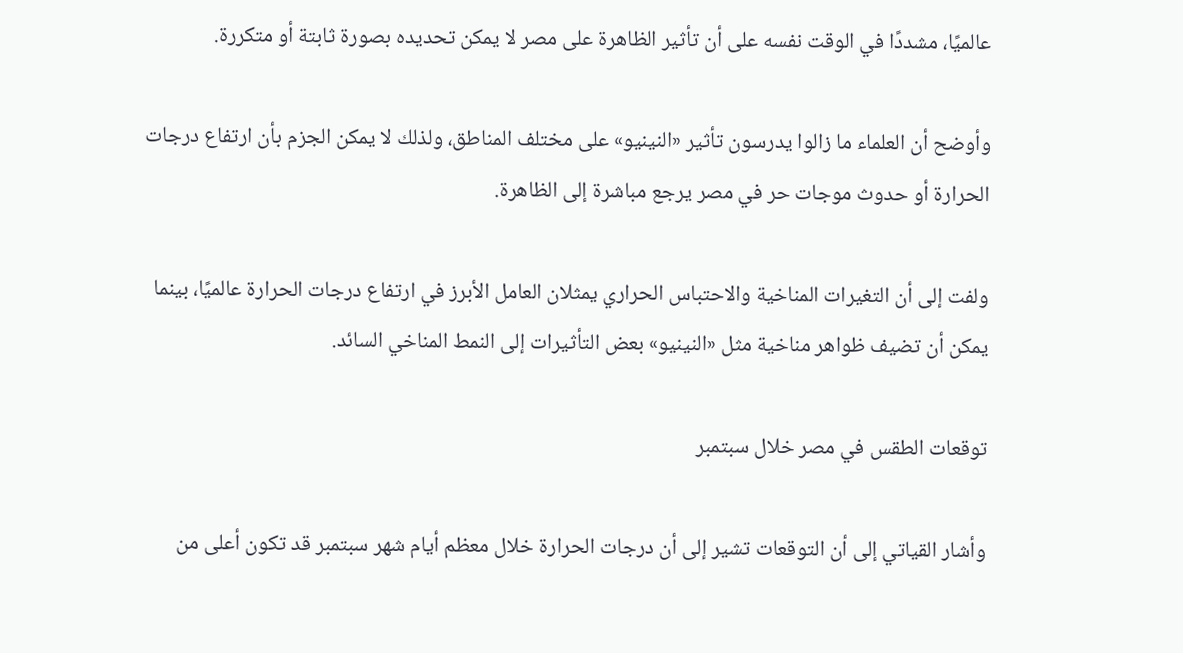عالميًا، مشددًا في الوقت نفسه على أن تأثير الظاهرة على مصر لا يمكن تحديده بصورة ثابتة أو متكررة.

وأوضح أن العلماء ما زالوا يدرسون تأثير «النينيو» على مختلف المناطق، ولذلك لا يمكن الجزم بأن ارتفاع درجات الحرارة أو حدوث موجات حر في مصر يرجع مباشرة إلى الظاهرة.

ولفت إلى أن التغيرات المناخية والاحتباس الحراري يمثلان العامل الأبرز في ارتفاع درجات الحرارة عالميًا، بينما يمكن أن تضيف ظواهر مناخية مثل «النينيو» بعض التأثيرات إلى النمط المناخي السائد.

توقعات الطقس في مصر خلال سبتمبر

وأشار القياتي إلى أن التوقعات تشير إلى أن درجات الحرارة خلال معظم أيام شهر سبتمبر قد تكون أعلى من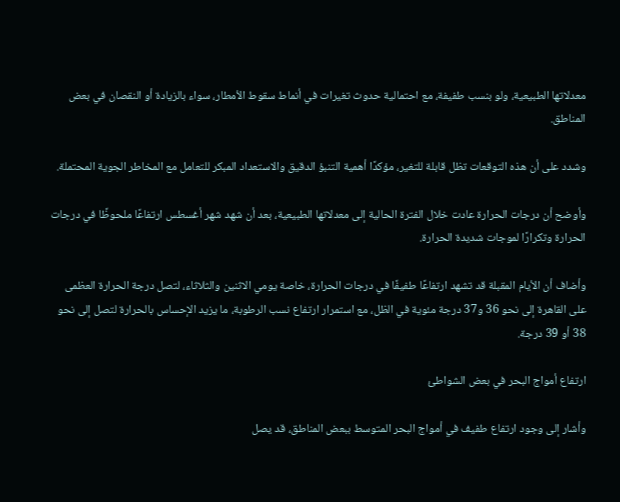معدلاتها الطبيعية، ولو بنسب طفيفة، مع احتمالية حدوث تغيرات في أنماط سقوط الأمطار، سواء بالزيادة أو النقصان في بعض المناطق.

وشدد على أن هذه التوقعات تظل قابلة للتغير، مؤكدًا أهمية التنبؤ الدقيق والاستعداد المبكر للتعامل مع المخاطر الجوية المحتملة.

وأوضح أن درجات الحرارة عادت خلال الفترة الحالية إلى معدلاتها الطبيعية، بعد أن شهد شهر أغسطس ارتفاعًا ملحوظًا في درجات الحرارة وتكرارًا لموجات شديدة الحرارة.

وأضاف أن الأيام المقبلة قد تشهد ارتفاعًا طفيفًا في درجات الحرارة، خاصة يومي الاثنين والثلاثاء، لتصل درجة الحرارة العظمى على القاهرة إلى نحو 36 و37 درجة مئوية في الظل، مع استمرار ارتفاع نسب الرطوبة، ما يزيد الإحساس بالحرارة لتصل إلى نحو 38 أو 39 درجة.

ارتفاع أمواج البحر في بعض الشواطئ

وأشار إلى وجود ارتفاع طفيف في أمواج البحر المتوسط ببعض المناطق، قد يصل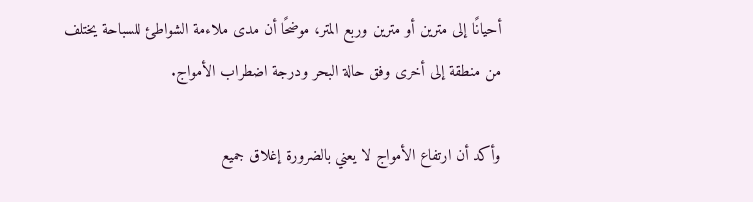أحيانًا إلى مترين أو مترين وربع المتر، موضحًا أن مدى ملاءمة الشواطئ للسباحة يختلف من منطقة إلى أخرى وفق حالة البحر ودرجة اضطراب الأمواج.

وأكد أن ارتفاع الأمواج لا يعني بالضرورة إغلاق جميع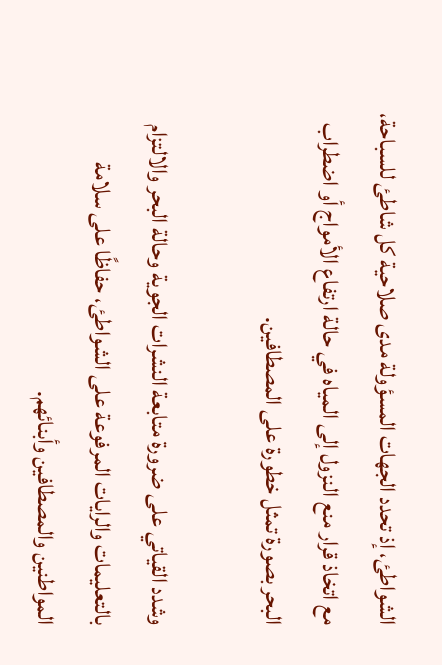الشواطئ، إذ تحدد الجهات المسؤولة مدى صلاحية كل شاطئ للسباحة، مع اتخاذ قرار منع النزول إلى المياه في حالة ارتفاع الأمواج أو اضطراب البحر بصورة تمثل خطورة على المصطافين.

وشدد القياتي على ضرورة متابعة النشرات الجوية وحالة البحر والالتزام بالتعليمات والرايات المرفوعة على الشواطئ، حفاظًا على سلامة المواطنين والمصطافين وأبنائهم.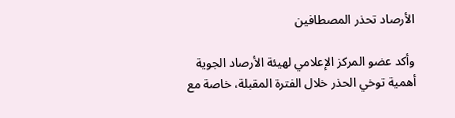الأرصاد تحذر المصطافين

وأكد عضو المركز الإعلامي لهيئة الأرصاد الجوية أهمية توخي الحذر خلال الفترة المقبلة، خاصة مع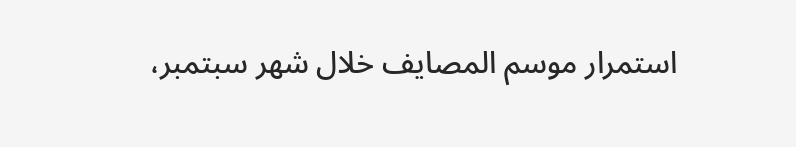استمرار موسم المصايف خلال شهر سبتمبر،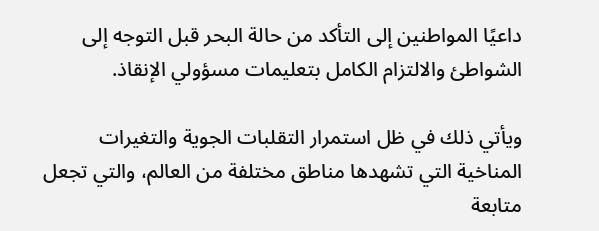داعيًا المواطنين إلى التأكد من حالة البحر قبل التوجه إلى الشواطئ والالتزام الكامل بتعليمات مسؤولي الإنقاذ.

ويأتي ذلك في ظل استمرار التقلبات الجوية والتغيرات المناخية التي تشهدها مناطق مختلفة من العالم، والتي تجعل متابعة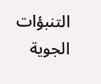التنبؤات الجوية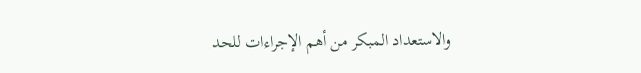والاستعداد المبكر من أهم الإجراءات للحد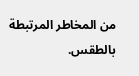من المخاطر المرتبطة بالطقس.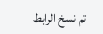تم نسخ الرابط